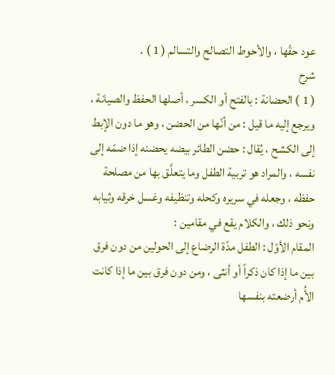عود حقّها ، والأحوط التصالح والتسالم ( 1 ) .
شرح
( 1 ) الحضانة : بالفتح أو الكسر ، أصلها الحفظ والصيانة ، ويرجع إليه ما قيل : من أنّها من الحضن ، وهو ما دون الإبط إلى الكشح ، يُقال : حضن الطائر بيضه يحضنه إذا ضمّه إلى نفسه ، والمراد هو تربية الطفل وما يتعلَّق بها من مصلحة حفظه ، وجعله في سريره وكحله وتنظيفه وغسل خرقه وثيابه ونحو ذلك ، والكلام يقع في مقامين :
المقام الأوّل : الطفل مدّة الرضاع إلى الحولين من دون فرق بين ما إذا كان ذكراً أو أنثى ، ومن دون فرق بين ما إذا كانت الأُم أرضعته بنفسها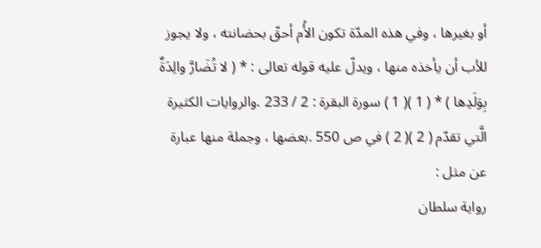أو بغيرها ، وفي هذه المدّة تكون الأُم أحقّ بحضانته ، ولا يجوز للأب أن يأخذه منها ، ويدلّ عليه قوله تعالى : * ( لا تُضَارَّ والِدَةٌ بِوَلَدِها ) * ( 1 )( 1 ) سورة البقرة : 2 / 233 .والروايات الكثيرة الَّتي تقدّم ( 2 )( 2 ) في ص 550 .بعضها ، وجملة منها عبارة عن مثل :
رواية سلطان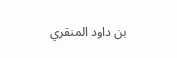بن داود المنقري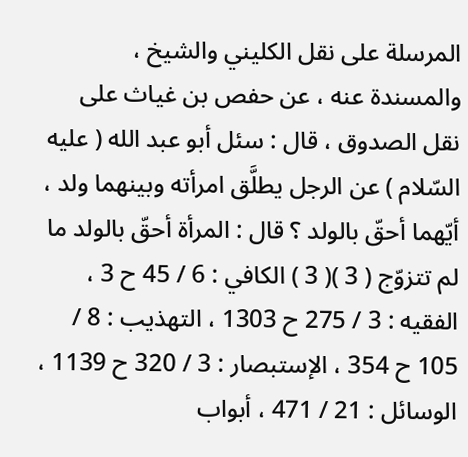المرسلة على نقل الكليني والشيخ ، والمسندة عنه ، عن حفص بن غياث على نقل الصدوق ، قال : سئل أبو عبد الله ( عليه السّلام ) عن الرجل يطلَّق امرأته وبينهما ولد ، أيّهما أحقّ بالولد ؟ قال : المرأة أحقّ بالولد ما لم تتزوّج ( 3 )( 3 ) الكافي : 6 / 45 ح 3 ، الفقيه : 3 / 275 ح 1303 ، التهذيب : 8 / 105 ح 354 ، الإستبصار : 3 / 320 ح 1139 ، الوسائل : 21 / 471 ، أبواب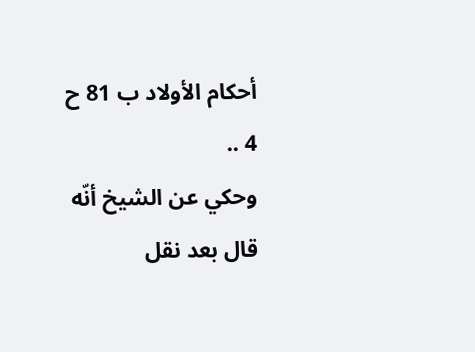أحكام الأولاد ب 81 ح 4 ..
وحكي عن الشيخ أنّه قال بعد نقل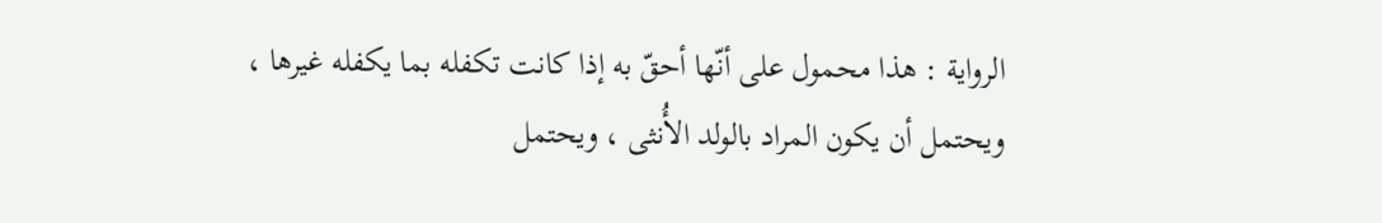الرواية : هذا محمول على أنّها أحقّ به إذا كانت تكفله بما يكفله غيرها ، ويحتمل أن يكون المراد بالولد الأُنثى ، ويحتمل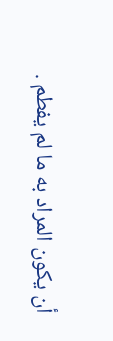أن يكون المراد به ما لم يفطم .